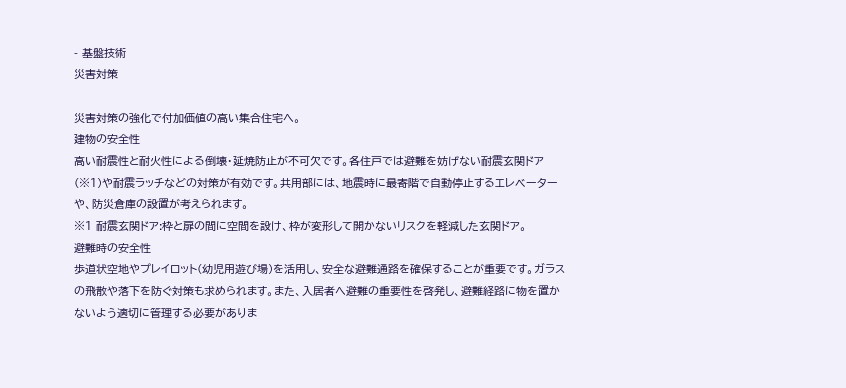- 基盤技術
災害対策

災害対策の強化で付加価値の高い集合住宅へ。
建物の安全性
高い耐震性と耐火性による倒壊・延焼防止が不可欠です。各住戸では避難を妨げない耐震玄関ドア(※1)や耐震ラッチなどの対策が有効です。共用部には、地震時に最寄階で自動停止するエレベーターや、防災倉庫の設置が考えられます。
※1 耐震玄関ドア:枠と扉の間に空間を設け、枠が変形して開かないリスクを軽減した玄関ドア。
避難時の安全性
歩道状空地やプレイロット(幼児用遊び場)を活用し、安全な避難通路を確保することが重要です。ガラスの飛散や落下を防ぐ対策も求められます。また、入居者へ避難の重要性を啓発し、避難経路に物を置かないよう適切に管理する必要がありま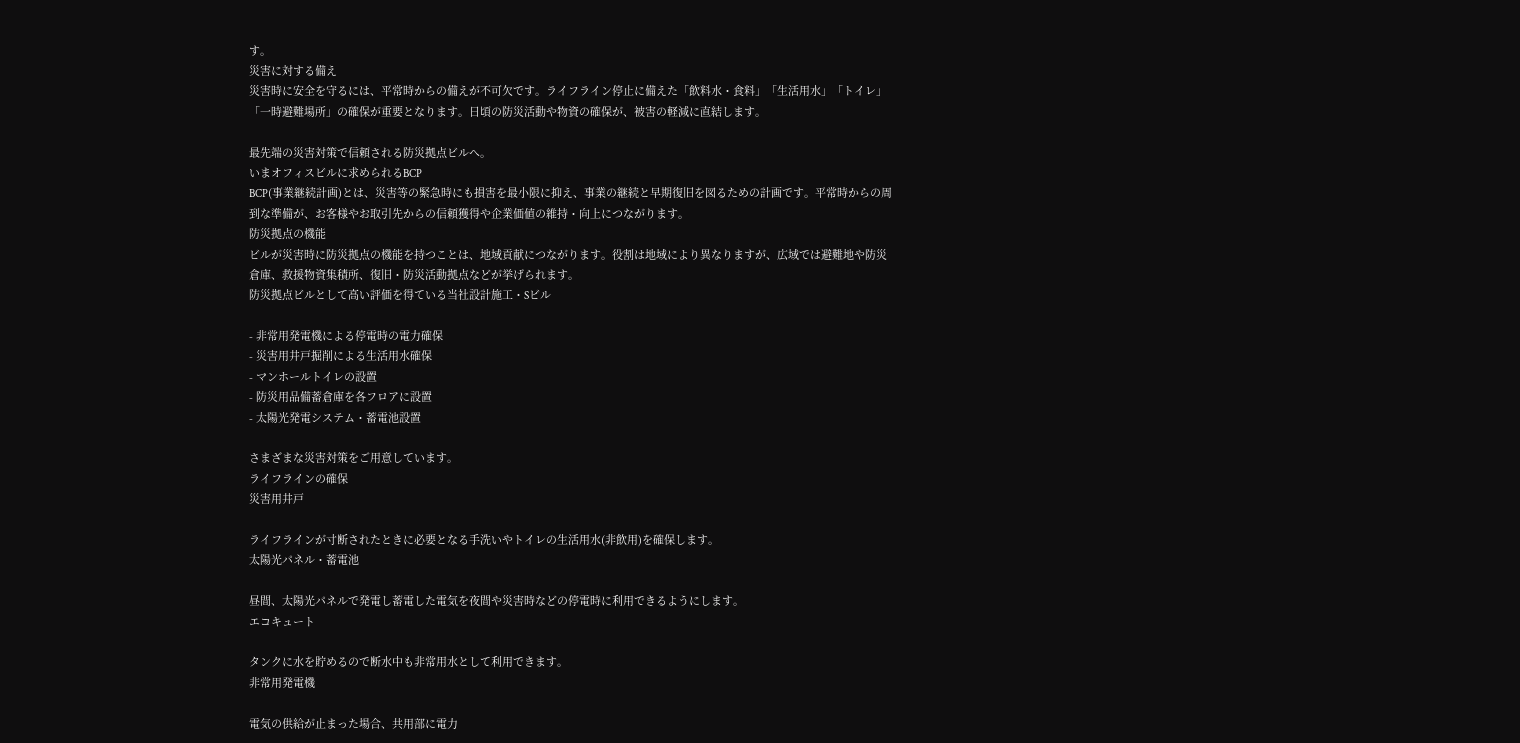す。
災害に対する備え
災害時に安全を守るには、平常時からの備えが不可欠です。ライフライン停止に備えた「飲料水・食料」「生活用水」「トイレ」「一時避難場所」の確保が重要となります。日頃の防災活動や物資の確保が、被害の軽減に直結します。

最先端の災害対策で信頼される防災拠点ビルへ。
いまオフィスビルに求められるBCP
BCP(事業継続計画)とは、災害等の緊急時にも損害を最小限に抑え、事業の継続と早期復旧を図るための計画です。平常時からの周到な準備が、お客様やお取引先からの信頼獲得や企業価値の維持・向上につながります。
防災拠点の機能
ビルが災害時に防災拠点の機能を持つことは、地域貢献につながります。役割は地域により異なりますが、広域では避難地や防災倉庫、救援物資集積所、復旧・防災活動拠点などが挙げられます。
防災拠点ビルとして高い評価を得ている当社設計施工・Sビル

- 非常用発電機による停電時の電力確保
- 災害用井戸掘削による生活用水確保
- マンホールトイレの設置
- 防災用品備蓄倉庫を各フロアに設置
- 太陽光発電システム・蓄電池設置

さまざまな災害対策をご用意しています。
ライフラインの確保
災害用井戸

ライフラインが寸断されたときに必要となる手洗いやトイレの生活用水(非飲用)を確保します。
太陽光パネル・蓄電池

昼間、太陽光パネルで発電し蓄電した電気を夜間や災害時などの停電時に利用できるようにします。
エコキュート

タンクに水を貯めるので断水中も非常用水として利用できます。
非常用発電機

電気の供給が止まった場合、共用部に電力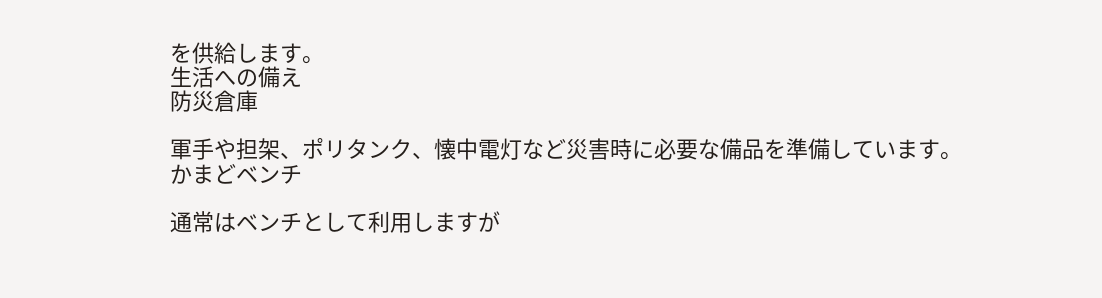を供給します。
生活への備え
防災倉庫

軍手や担架、ポリタンク、懐中電灯など災害時に必要な備品を準備しています。
かまどベンチ

通常はベンチとして利用しますが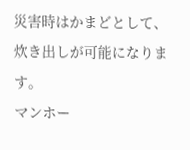災害時はかまどとして、炊き出しが可能になります。
マンホー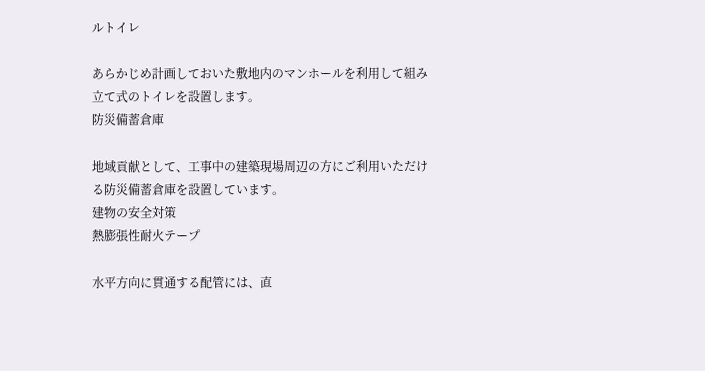ルトイレ

あらかじめ計画しておいた敷地内のマンホールを利用して組み立て式のトイレを設置します。
防災備蓄倉庫

地域貢献として、工事中の建築現場周辺の方にご利用いただける防災備蓄倉庫を設置しています。
建物の安全対策
熱膨張性耐火テープ

水平方向に貫通する配管には、直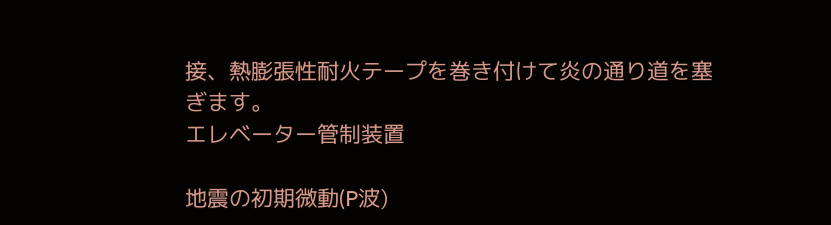接、熱膨張性耐火テープを巻き付けて炎の通り道を塞ぎます。
エレベーター管制装置

地震の初期微動(P波)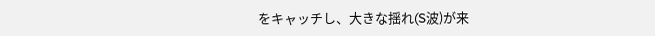をキャッチし、大きな揺れ(S波)が来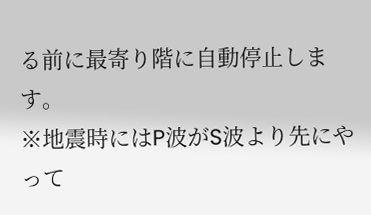る前に最寄り階に自動停止します。
※地震時にはP波がS波より先にやって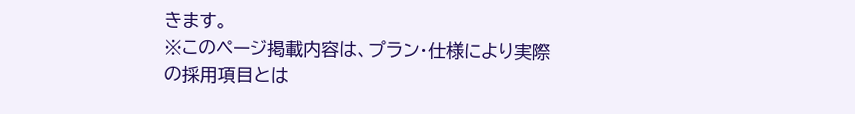きます。
※このページ掲載内容は、プラン・仕様により実際の採用項目とは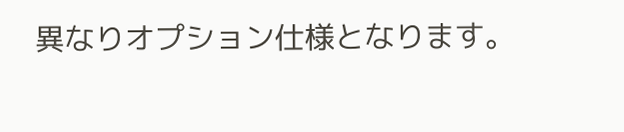異なりオプション仕様となります。